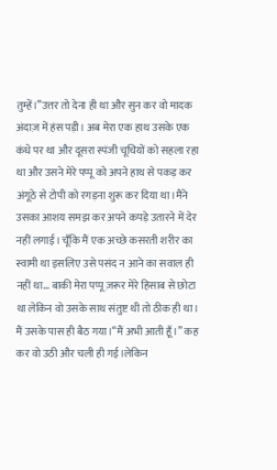तुम्हें।”उत्तर तो देना ही था और सुन कर वो मादक अंदाज़ में हंस पड़ी। अब मेरा एक हाथ उसके एक कंधे पर था और दूसरा स्पंजी चूचियों को सहला रहा था और उसने मेरे पप्पू को अपने हाथ से पकड़ कर अंगूठे से टोपी को रगड़ना शुरू कर दिया था।मैंने उसका आशय समझ कर अपने कपड़े उतारने में देर नहीं लगाई। चूँकि मैं एक अच्छे कसरती शरीर का स्वामी था इसलिए उसे पसंद न आने का सवाल ही नहीं था… बाकी मेरा पप्पू ज़रूर मेरे हिसाब से छोटा था लेकिन वो उसके साथ संतुष्ट थी तो ठीक ही था। मैं उसके पास ही बैठ गया।“मैं अभी आती हूँ।” कह कर वो उठी और चली ही गई।लेकिन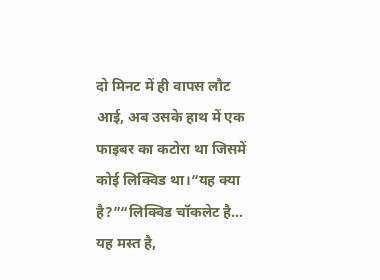दो मिनट में ही वापस लौट आई, अब उसके हाथ में एक फाइबर का कटोरा था जिसमें कोई लिक्विड था।“यह क्या है?”“लिक्विड चॉकलेट है… यह मस्त है,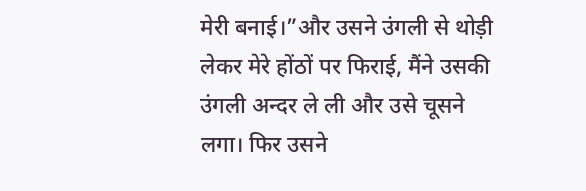मेरी बनाई।”और उसने उंगली से थोड़ी लेकर मेरे होंठों पर फिराई, मैंने उसकी उंगली अन्दर ले ली और उसे चूसने लगा। फिर उसने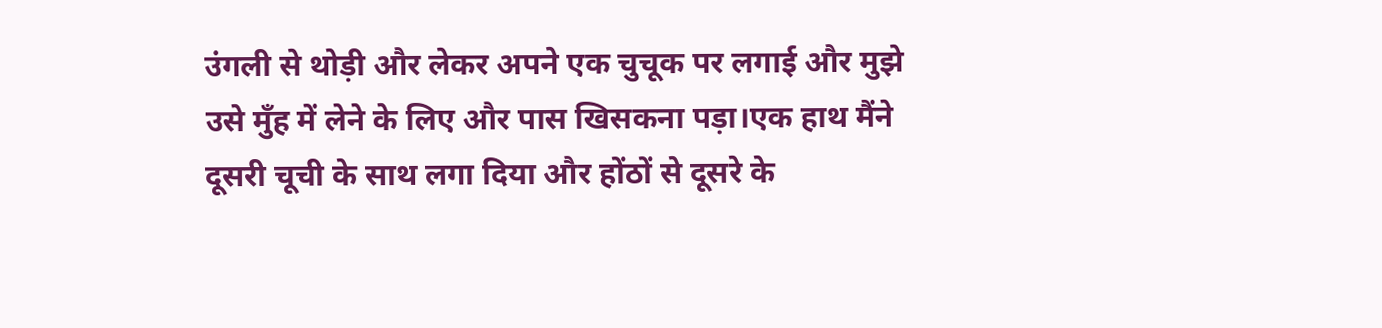उंगली से थोड़ी और लेकर अपने एक चुचूक पर लगाई और मुझे उसे मुँह में लेने के लिए और पास खिसकना पड़ा।एक हाथ मैंने दूसरी चूची के साथ लगा दिया और होंठों से दूसरे के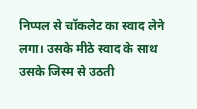निप्पल से चॉकलेट का स्वाद लेने लगा। उसके मीठे स्वाद के साथ उसके जिस्म से उठती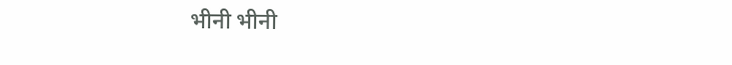भीनी भीनी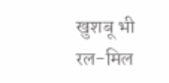खुशबू भी रल-मिल